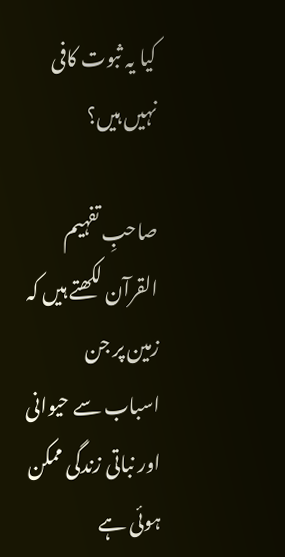کیا یہ ثبوت کافی نہیں ہیں؟

صاحبِ تفہیم القرآن لکھتے ہیں کہ زمین پر جن اسباب سے حیوانی اور نباتی زندگی ممکن ہوئی ہے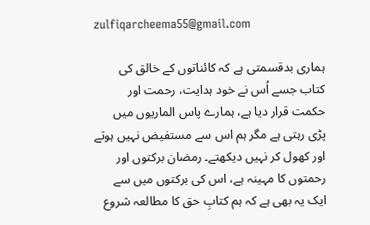zulfiqarcheema55@gmail.com

ہماری بدقسمتی ہے کہ کائناتوں کے خالق کی کتاب جسے اُس نے خود ہدایت، رحمت اور حکمت قرار دیا ہے، ہمارے پاس الماریوں میں پڑی رہتی ہے مگر ہم اس سے مستفیض نہیں ہوتے اور کھول کر نہیں دیکھتے۔ رمضان برکتوں اور رحمتوں کا مہینہ ہے، اس کی برکتوں میں سے ایک یہ بھی ہے کہ ہم کتابِ حق کا مطالعہ شروع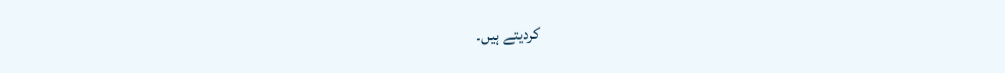کردیتے ہیں۔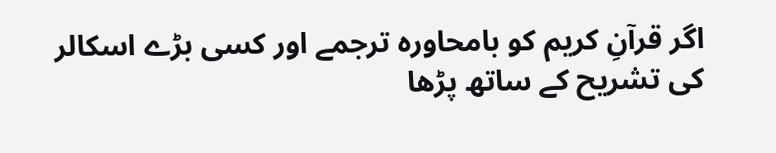اگر قرآنِ کریم کو بامحاورہ ترجمے اور کسی بڑے اسکالر کی تشریح کے ساتھ پڑھا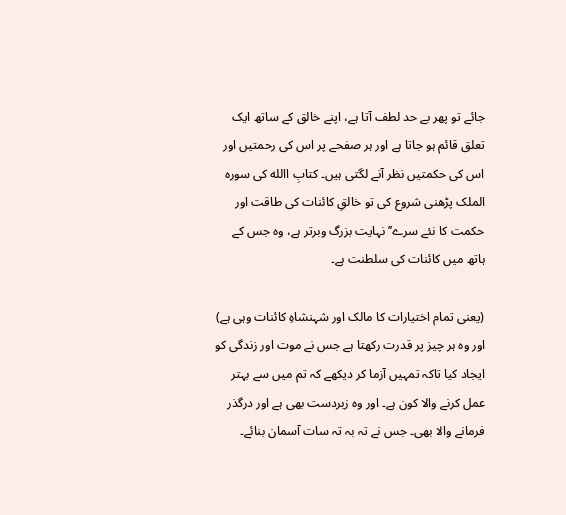جائے تو پھر بے حد لطف آتا ہے، اپنے خالق کے ساتھ ایک تعلق قائم ہو جاتا ہے اور ہر صفحے پر اس کی رحمتیں اور اس کی حکمتیں نظر آنے لگتی ہیں۔ کتابِ االله کی سورہ الملک پڑھنی شروع کی تو خالقِ کائنات کی طاقت اور حکمت کا نئے سرے’’نہایت بزرگ وبرتر ہے، وہ جس کے ہاتھ میں کائنات کی سلطنت ہے۔

(یعنی تمام اختیارات کا مالک اور شہنشاہِ کائنات وہی ہے) اور وہ ہر چیز پر قدرت رکھتا ہے جس نے موت اور زندگی کو ایجاد کیا تاکہ تمہیں آزما کر دیکھے کہ تم میں سے بہتر عمل کرنے والا کون ہے۔ اور وہ زبردست بھی ہے اور درگذر فرمانے والا بھی۔ جس نے تہ بہ تہ سات آسمان بنائے۔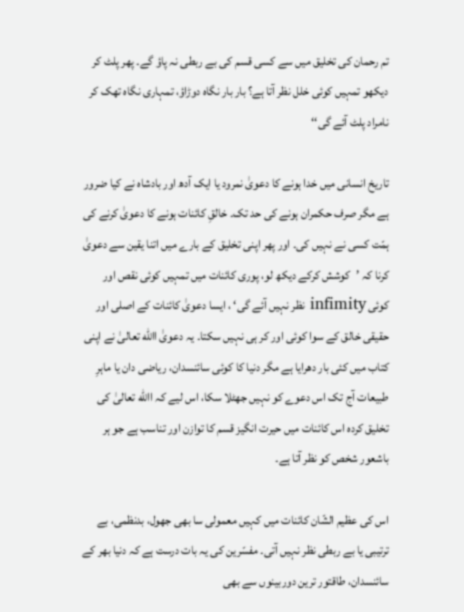تم رحمان کی تخلیق میں سے کسی قسم کی بے ربطی نہ پاؤ گے۔ پھر پلٹ کر دیکھو تمہیں کوئی خلل نظر آتا ہے؟ بار بار نگاہ دوڑاؤ، تمہاری نگاہ تھک کر نامراد پلٹ آئے گی‘‘

تاریخ انسانی میں خدا ہونے کا دعویٰ نمرود یا ایک آدھ اور بادشاہ نے کیا ضرور ہے مگر صرف حکمران ہونے کی حد تک۔ خالقِ کائنات ہونے کا دعویٰ کرنے کی ہمّت کسی نے نہیں کی۔ اور پھر اپنی تخلیق کے بارے میں اتنا یقین سے دعویٰ کرنا کہ ’کوشش کرکے دیکھ لو، پوری کائنات میں تمہیں کوئی نقص اور کوئی infimity نظر نہیں آئے گی‘ ، ایسا دعویٰ کائنات کے اصلی اور حقیقی خالق کے سوا کوئی اور کر ہی نہیں سکتا۔ یہ دعویٰ االله تعالیٰ نے اپنی کتاب میں کئی بار دھرایا ہے مگر دنیا کا کوئی سائنسدان، ریاضی دان یا ماہرِ طبیعات آج تک اس دعوے کو نہیں جھٹلا سکا، اس لیے کہ االله تعالیٰ کی تخلیق کردہ اس کائنات میں حیرت انگیز قسم کا توازن اور تناسب ہے جو ہر باشعور شخص کو نظر آتا ہے۔

اس کی عظیم الشّان کائنات میں کہیں معمولی سا بھی جھول، بدنظمی، بے ترتیبی یا بے ربطی نظر نہیں آتی۔ مفسّرین کی یہ بات درست ہے کہ دنیا بھر کے سائنسدان، طاقتور ترین دوربینوں سے بھی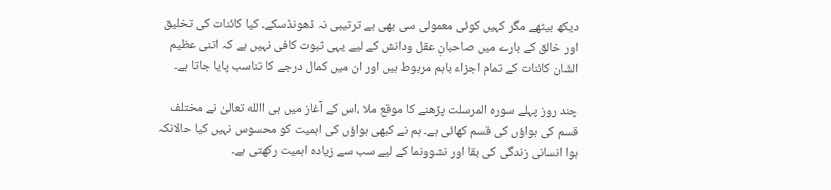دیکھ بیٹھے مگر کہیں کوئی معمولی سی بھی بے ترتیبی نہ ڈھونڈسکے۔ کیا کائنات کی تخلیق اور خالق کے بارے میں صاحبانِ عقل ودانش کے لیے یہی ثبوت کافی نہیں ہے کہ اتنی عظیم الشّان کائنات کے تمام اجزاء باہم مربوط ہیں اور ان میں کمال درجے کا تناسب پایا جاتا ہے۔

چند روز پہلے سورہ المرسلت پڑھنے کا موقع ملا ،اس کے آغاز میں ہی االله تعالیٰ نے مختلف قسم کی ہواؤں کی قسم کھائی ہے۔ ہم نے کبھی ہواؤں کی اہمیت کو محسوس نہیں کیا حالانکہ ہوا انسانی زندگی کی بقا اور نشوونما کے لیے سب سے زیادہ اہمیت رکھتی ہے۔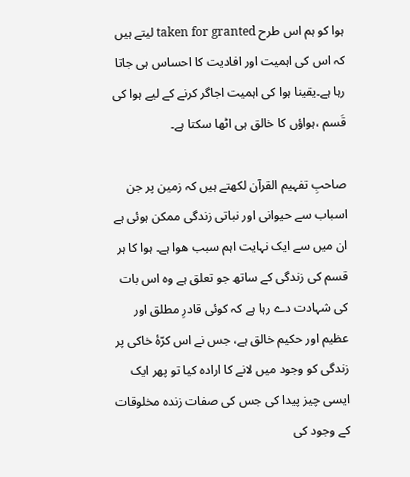ہوا کو ہم اس طرح taken for granted لیتے ہیں کہ اس کی اہمیت اور افادیت کا احساس ہی جاتا رہا ہے۔یقینا ہوا کی اہمیت اجاگر کرنے کے لیے ہوا کی قَسم ،ہواؤں کا خالق ہی اٹھا سکتا ہے۔

صاحبِ تفہیم القرآن لکھتے ہیں کہ زمین پر جن اسباب سے حیوانی اور نباتی زندگی ممکن ہوئی ہے ان میں سے ایک نہایت اہم سبب ھوا ہے۔ ہوا کا ہر قسم کی زندگی کے ساتھ جو تعلق ہے وہ اس بات کی شہادت دے رہا ہے کہ کوئی قادرِ مطلق اور عظیم اور حکیم خالق ہے، جس نے اس کرّۂ خاکی پر زندگی کو وجود میں لانے کا ارادہ کیا تو پھر ایک ایسی چیز پیدا کی جس کی صفات زندہ مخلوقات کے وجود کی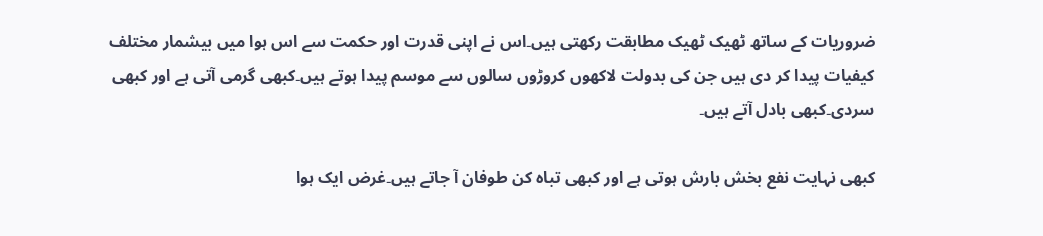ضروریات کے ساتھ ٹھیک ٹھیک مطابقت رکھتی ہیں۔اس نے اپنی قدرت اور حکمت سے اس ہوا میں بیشمار مختلف کیفیات پیدا کر دی ہیں جن کی بدولت لاکھوں کروڑوں سالوں سے موسم پیدا ہوتے ہیں۔کبھی گرمی آتی ہے اور کبھی سردی۔کبھی بادل آتے ہیں۔

کبھی نہایت نفع بخش بارش ہوتی ہے اور کبھی تباہ کن طوفان آ جاتے ہیں۔غرض ایک ہوا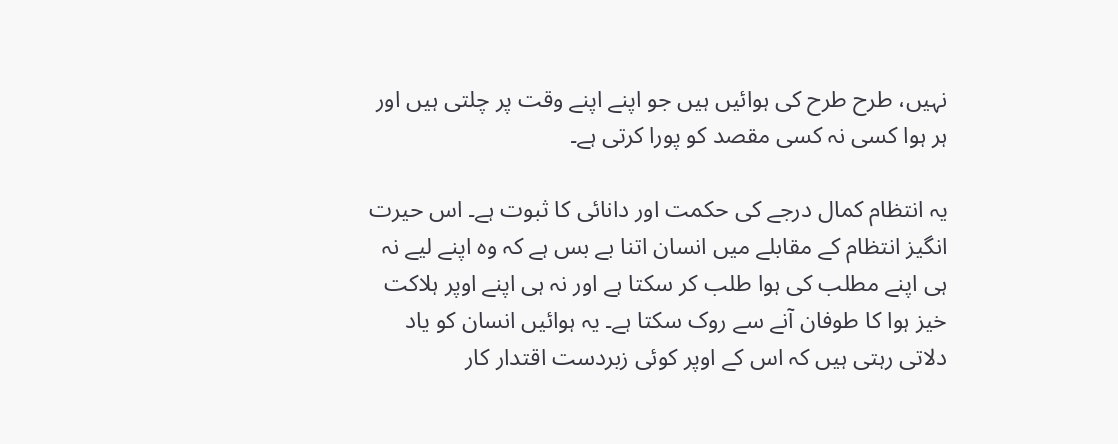نہیں، طرح طرح کی ہوائیں ہیں جو اپنے اپنے وقت پر چلتی ہیں اور ہر ہوا کسی نہ کسی مقصد کو پورا کرتی ہے۔

یہ انتظام کمال درجے کی حکمت اور دانائی کا ثبوت ہے۔ اس حیرت انگیز انتظام کے مقابلے میں انسان اتنا بے بس ہے کہ وہ اپنے لیے نہ ہی اپنے مطلب کی ہوا طلب کر سکتا ہے اور نہ ہی اپنے اوپر ہلاکت خیز ہوا کا طوفان آنے سے روک سکتا ہے۔ یہ ہوائیں انسان کو یاد دلاتی رہتی ہیں کہ اس کے اوپر کوئی زبردست اقتدار کار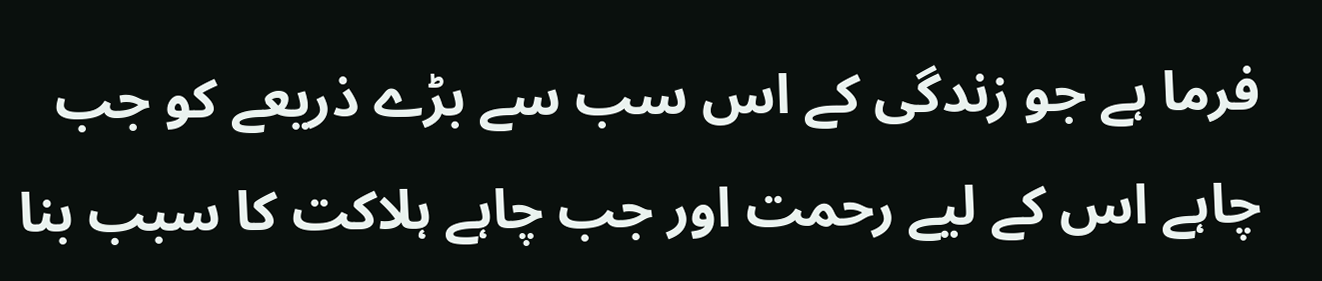فرما ہے جو زندگی کے اس سب سے بڑے ذریعے کو جب چاہے اس کے لیے رحمت اور جب چاہے ہلاکت کا سبب بنا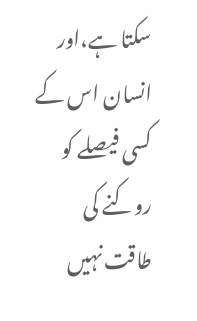سکتا ہے،اور انسان اس کے کسی فیصلے کو روکنے کی طاقت نہیں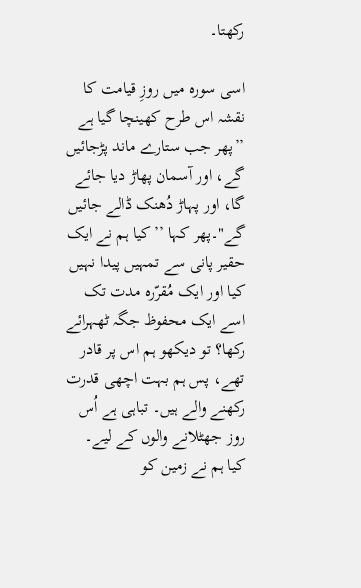رکھتا۔

اسی سورہ میں روزِ قیامت کا نقشہ اس طرح کھینچا گیا ہے ’’پھر جب ستارے ماند پڑجائیں گے، اور آسمان پھاڑ دیا جائے گا، اور پہاڑ دُھنک ڈالے جائیں گے"۔پھر کہا ’’کیا ہم نے ایک حقیر پانی سے تمہیں پیدا نہیں کیا اور ایک مُقرّرہ مدت تک اسے ایک محفوظ جگہ ٹھہرائے رکھا؟ تو دیکھو ہم اس پر قادر تھے، پس ہم بہت اچھی قدرت رکھنے والے ہیں۔ تباہی ہے اُس روز جھٹلانے والوں کے لیے۔ کیا ہم نے زمین کو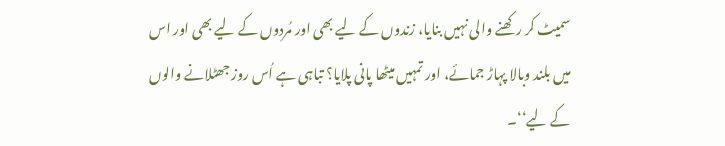سمیٹ کر رکھنے والی نہیں بنایا، زندوں کے لیے بھی اور مُردوں کے لیے بھی اور اس میں بلند وبالا پہاڑ جمائے، اور تمہیں میٹھا پانی پلایا؟ تباہی ہے اُس روز جھٹلانے والوں کے لیے‘‘۔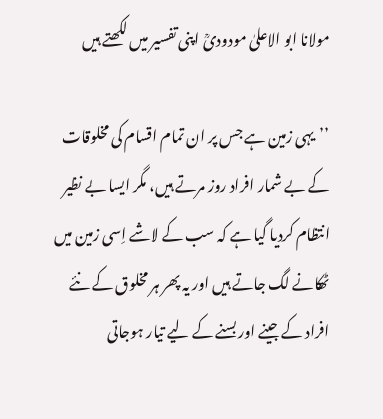مولانا ابو الاعلیٰ مودودیؒ اپنی تفسیر میں لکھتے ہیں

’’یہی زمین ہے جس پر ان تمام اقسام کی مخلوقات کے بے شمار افراد روز مرتے ہیں، مگر ایسا بے نظیر انتظام کردیا گیا ہے کہ سب کے لاشے اِسی زمین میں ٹھکانے لگ جاتے ہیں اور یہ پھر ہر مخلوق کے نئے افراد کے جینے اور بسنے کے لیے تیار ہوجاتی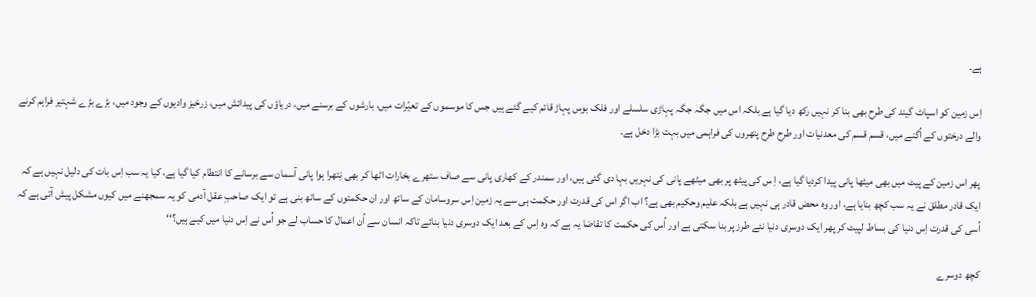ہے۔

اِس زمین کو اسپاٹ گیند کی طرح بھی بنا کر نہیں رکھ دیا گیا ہے بلکہ اس میں جگہ جگہ پہاڑی سلسلے اور فلک بوس پہاڑ قائم کیے گئے ہیں جس کا موسموں کے تعیّرات میں، بارشوں کے برسنے میں، دریاؤں کی پیدائش میں، زرخیز وادیوں کے وجود میں، بڑے بڑے شہتیر فراہم کرنے والے درختوں کے اُگنے میں، قسم قسم کی معدنیات اور طرح طرح پتھروں کی فراہمی میں بہت بڑا دخل ہے۔

پھر اس زمین کے پیٹ میں بھی میٹھا پانی پیدا کردیا گیا ہے، اِ س کی پیٹھ پر بھی میٹھے پانی کی نہریں بہا دی گئی ہیں، اور سمندر کے کھاری پانی سے صاف ستھرے بخارات اٹھا کر بھی نِتھرا ہوا پانی آسمان سے برسانے کا انتطام کیا گیا ہے، کیا یہ سب اِس بات کی دلیل نہیں ہے کہ ایک قادر مطلق نے یہ سب کچھ بنایا ہے، اور وہ محض قادر ہی نہیں ہے بلکہ علیم وحکیم بھی ہے؟ اب اگر اس کی قدرت اور حکمت ہی سے یہ زمین اِس سروسامان کے ساتھ اور ان حکمتوں کے ساتھ بنی ہے تو ایک صاحبِ عقل آدمی کو یہ سمجھنے میں کیوں مشکل پیش آتی ہے کہ اُسی کی قدرت اِس دنیا کی بساط لپیٹ کر پھر ایک دوسری دنیا نئے طرز پر بنا سکتی ہے اور اُس کی حکمت کا تقاضا یہ ہے کہ وہ اِس کے بعد ایک دوسری دنیا بنائے تاکہ انسان سے اُن اعمال کا حساب لے جو اُس نے اِس دنیا میں کیے ہیں؟‘‘

کچھ دوسرے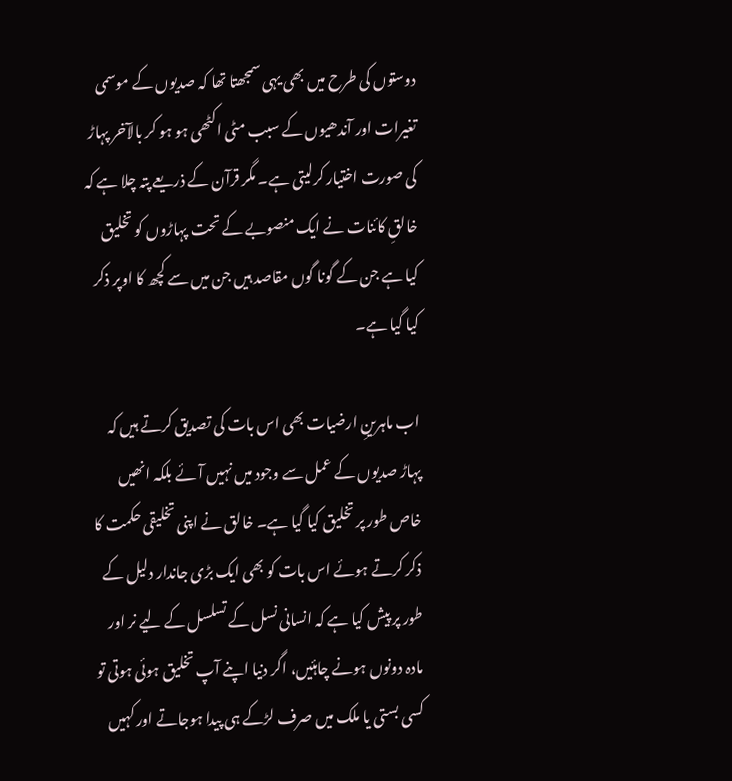دوستوں کی طرح میں بھی یہی سمجھتا تھا کہ صدیوں کے موسمی تغیرات اور آندھیوں کے سبب مٹی اکٹھی ہو ہو کر بالآخر پہاڑ کی صورت اختیار کرلیتی ہے۔ مگر قرآن کے ذریعے پتہ چلا ہے کہ خالقِ کائنات نے ایک منصوبے کے تحت پہاڑوں کو تخلیق کیا ہے جن کے گونا گوں مقاصد ہیں جن میں سے کچھ کا اوپر ذکر کیا گیا ہے۔

اب ماہرینِ ارضیات بھی اس بات کی تصدیق کرتے ہیں کہ پہاڑ صدیوں کے عمل سے وجود میں نہیں آئے بلکہ انھیں خاص طور پر تخلیق کیا گیا ہے۔ خالق نے اپنی تخلیقی حکمت کا ذکر کرتے ہوئے اس بات کو بھی ایک بڑی جاندار دلیل کے طور پر پیش کیا ہے کہ انسانی نسل کے تسلسل کے لیے نر اور مادہ دونوں ہونے چاہئیں، اگر دنیا اپنے آپ تخلیق ہوئی ہوتی تو کسی بستی یا ملک میں صرف لڑکے ہی پیدا ہوجاتے اور کہیں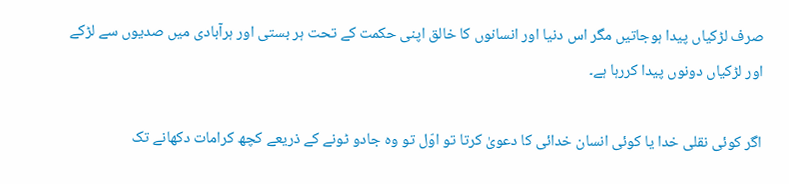صرف لڑکیاں پیدا ہوجاتیں مگر اس دنیا اور انسانوں کا خالق اپنی حکمت کے تحت ہر بستی اور ہرآبادی میں صدیوں سے لڑکے اور لڑکیاں دونوں پیدا کررہا ہے۔

اگر کوئی نقلی خدا یا کوئی انسان خدائی کا دعویٰ کرتا تو اوّل تو وہ جادو ٹونے کے ذریعے کچھ کرامات دکھانے تک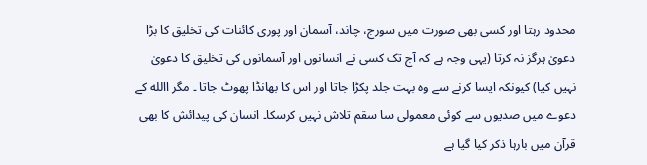محدود رہتا اور کسی بھی صورت میں سورج، چاند، آسمان اور پوری کائنات کی تخلیق کا بڑا دعویٰ ہرگز نہ کرتا (یہی وجہ ہے کہ آج تک کسی نے انسانوں اور آسمانوں کی تخلیق کا دعویٰ نہیں کیا) کیونکہ ایسا کرنے سے وہ بہت جلد پکڑا جاتا اور اس کا بھانڈا پھوٹ جاتا ۔ مگر االله کے دعوے میں صدیوں سے کوئی معمولی سا سقم تلاش نہیں کرسکا۔ انسان کی پیدائش کا بھی قرآن میں بارہا ذکر کیا گیا ہے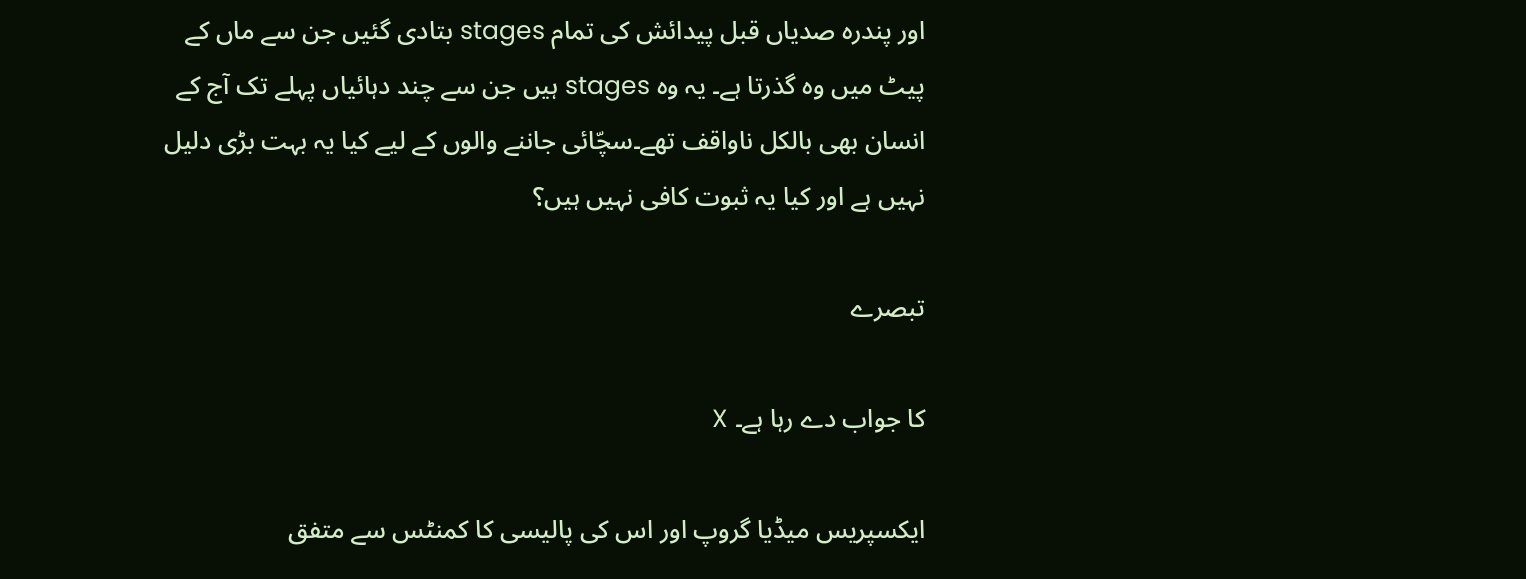اور پندرہ صدیاں قبل پیدائش کی تمام stages بتادی گئیں جن سے ماں کے پیٹ میں وہ گذرتا ہے۔ یہ وہ stages ہیں جن سے چند دہائیاں پہلے تک آج کے انسان بھی بالکل ناواقف تھے۔سچّائی جاننے والوں کے لیے کیا یہ بہت بڑی دلیل نہیں ہے اور کیا یہ ثبوت کافی نہیں ہیں؟

تبصرے

کا جواب دے رہا ہے۔ X

ایکسپریس میڈیا گروپ اور اس کی پالیسی کا کمنٹس سے متفق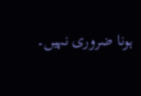ہونا ضروری نہیں۔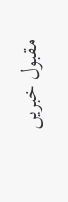مقبول خبریں